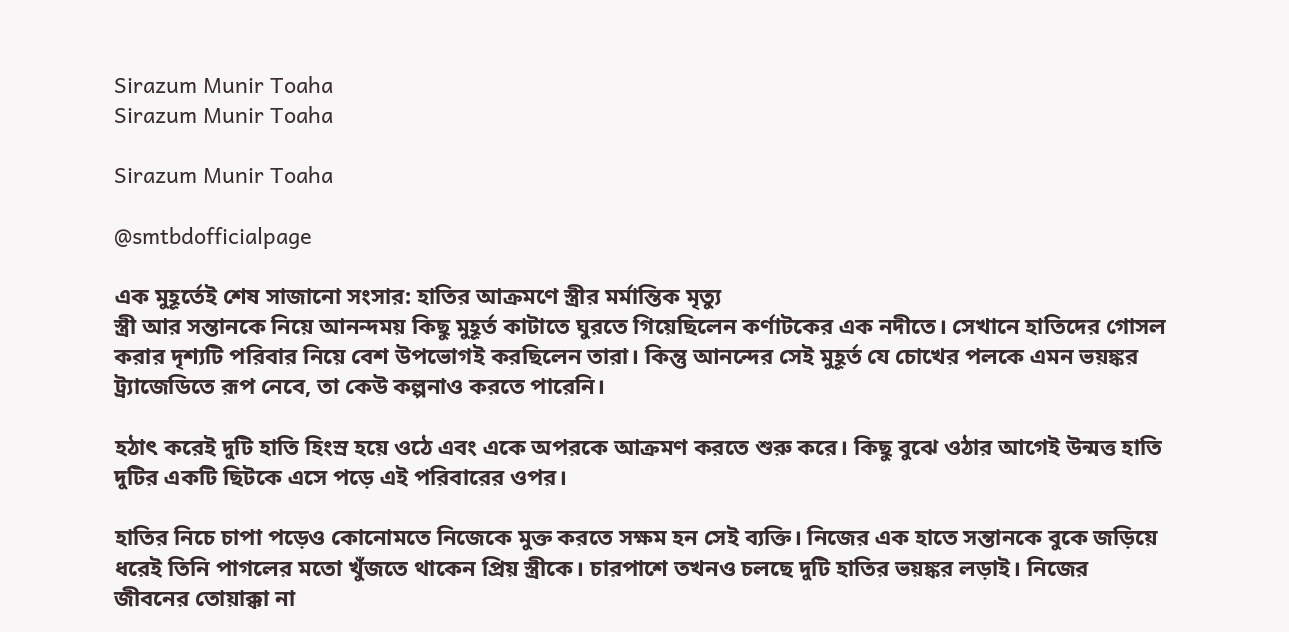Sirazum Munir Toaha
Sirazum Munir Toaha

Sirazum Munir Toaha

@smtbdofficialpage

এক মুহূর্তেই শেষ সাজানো সংসার: হাতির আক্রমণে স্ত্রীর মর্মান্তিক মৃত্যু
স্ত্রী আর সন্তানকে নিয়ে আনন্দময় কিছু মুহূর্ত কাটাতে ঘুরতে গিয়েছিলেন কর্ণাটকের এক নদীতে। সেখানে হাতিদের গোসল করার দৃশ্যটি পরিবার নিয়ে বেশ উপভোগই করছিলেন তারা। কিন্তু আনন্দের সেই মুহূর্ত যে চোখের পলকে এমন ভয়ঙ্কর ট্র্যাজেডিতে রূপ নেবে, তা কেউ কল্পনাও করতে পারেনি।

হঠাৎ করেই দুটি হাতি হিংস্র হয়ে ওঠে এবং একে অপরকে আক্রমণ করতে শুরু করে। কিছু বুঝে ওঠার আগেই উন্মত্ত হাতি দুটির একটি ছিটকে এসে পড়ে এই পরিবারের ওপর।

হাতির নিচে চাপা পড়েও কোনোমতে নিজেকে মুক্ত করতে সক্ষম হন সেই ব্যক্তি। নিজের এক হাতে সন্তানকে বুকে জড়িয়ে ধরেই তিনি পাগলের মতো খুঁজতে থাকেন প্রিয় স্ত্রীকে। চারপাশে তখনও চলছে দুটি হাতির ভয়ঙ্কর লড়াই। নিজের জীবনের তোয়াক্কা না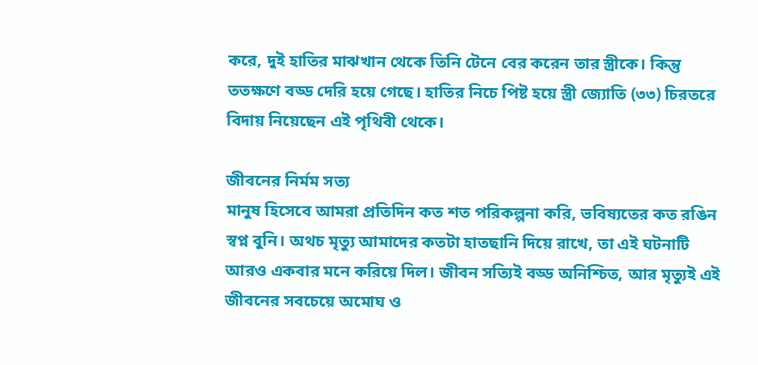করে, দুই হাতির মাঝখান থেকে তিনি টেনে বের করেন তার স্ত্রীকে। কিন্তু ততক্ষণে বড্ড দেরি হয়ে গেছে। হাতির নিচে পিষ্ট হয়ে স্ত্রী জ্যোতি (৩৩) চিরতরে বিদায় নিয়েছেন এই পৃথিবী থেকে।

জীবনের নির্মম সত্য
মানুষ হিসেবে আমরা প্রতিদিন কত শত পরিকল্পনা করি, ভবিষ্যতের কত রঙিন স্বপ্ন বুনি। অথচ মৃত্যু আমাদের কতটা হাতছানি দিয়ে রাখে, তা এই ঘটনাটি আরও একবার মনে করিয়ে দিল। জীবন সত্যিই বড্ড অনিশ্চিত, আর মৃত্যুই এই জীবনের সবচেয়ে অমোঘ ও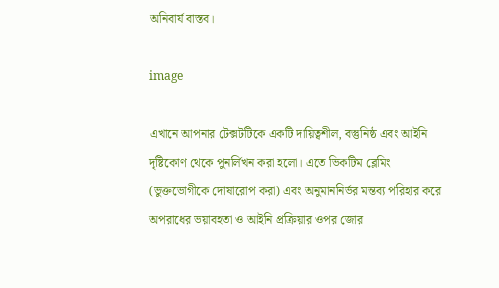অনিবার্য বাস্তব।

image

এখানে আপনার টেক্সটটিকে একটি দায়িত্বশীল, বস্তুনিষ্ঠ এবং আইনি দৃষ্টিকোণ থেকে পুনর্লিখন করা হলো। এতে ভিকটিম ব্লেমিং (ভুক্তভোগীকে দোষারোপ করা) এবং অনুমাননির্ভর মন্তব্য পরিহার করে অপরাধের ভয়াবহতা ও আইনি প্রক্রিয়ার ওপর জোর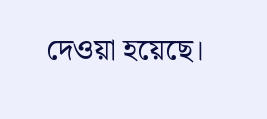দেওয়া হয়েছে।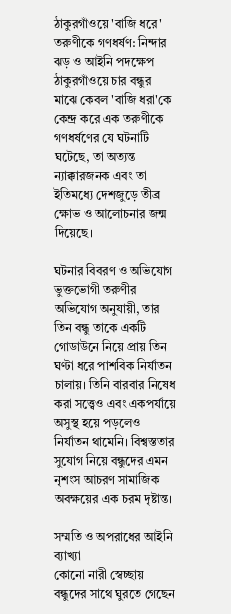ঠাকুরগাঁওয়ে 'বাজি ধরে' তরুণীকে গণধর্ষণ: নিন্দার ঝড় ও আইনি পদক্ষেপ
ঠাকুরগাঁওয়ে চার বন্ধুর মাঝে কেবল 'বাজি ধরা'কে কেন্দ্র করে এক তরুণীকে গণধর্ষণের যে ঘটনাটি ঘটেছে, তা অত্যন্ত ন্যাক্কারজনক এবং তা ইতিমধ্যে দেশজুড়ে তীব্র ক্ষোভ ও আলোচনার জন্ম দিয়েছে।

ঘটনার বিবরণ ও অভিযোগ
ভুক্তভোগী তরুণীর অভিযোগ অনুযায়ী, তার তিন বন্ধু তাকে একটি গোডাউনে নিয়ে প্রায় তিন ঘণ্টা ধরে পাশবিক নির্যাতন চালায়। তিনি বারবার নিষেধ করা সত্ত্বেও এবং একপর্যায়ে অসুস্থ হয়ে পড়লেও নির্যাতন থামেনি। বিশ্বস্ততার সুযোগ নিয়ে বন্ধুদের এমন নৃশংস আচরণ সামাজিক অবক্ষয়ের এক চরম দৃষ্টান্ত।

সম্মতি ও অপরাধের আইনি ব্যাখ্যা
কোনো নারী স্বেচ্ছায় বন্ধুদের সাথে ঘুরতে গেছেন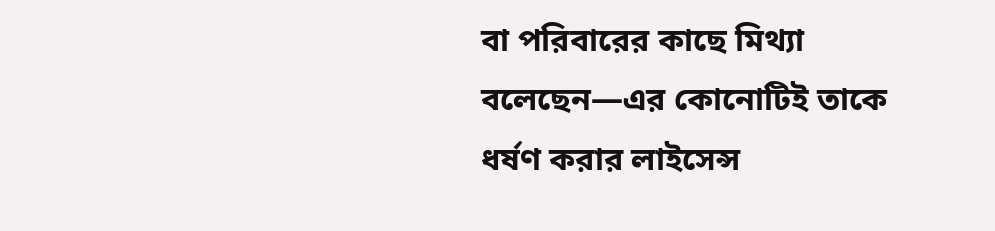বা পরিবারের কাছে মিথ্যা বলেছেন—এর কোনোটিই তাকে ধর্ষণ করার লাইসেন্স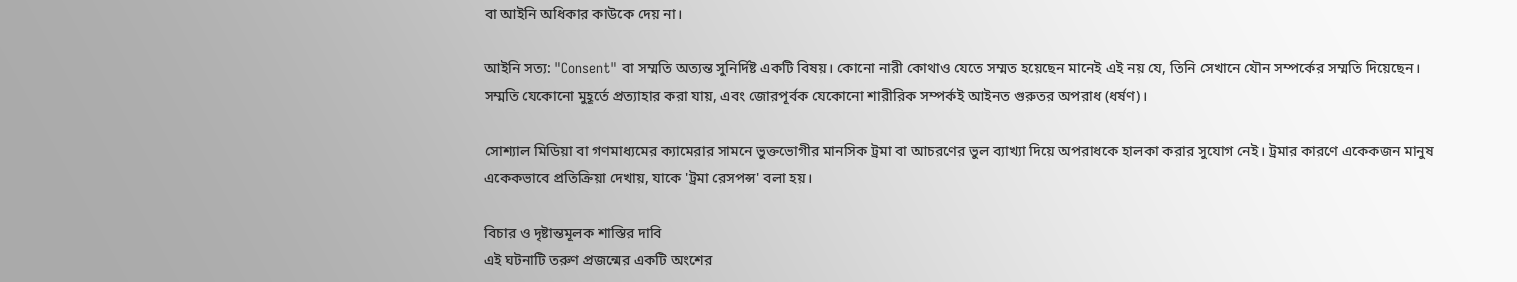বা আইনি অধিকার কাউকে দেয় না।

আইনি সত্য: "Consent" বা সম্মতি অত্যন্ত সুনির্দিষ্ট একটি বিষয়। কোনো নারী কোথাও যেতে সম্মত হয়েছেন মানেই এই নয় যে, তিনি সেখানে যৌন সম্পর্কের সম্মতি দিয়েছেন। সম্মতি যেকোনো মুহূর্তে প্রত্যাহার করা যায়, এবং জোরপূর্বক যেকোনো শারীরিক সম্পর্কই আইনত গুরুতর অপরাধ (ধর্ষণ)।

সোশ্যাল মিডিয়া বা গণমাধ্যমের ক্যামেরার সামনে ভুক্তভোগীর মানসিক ট্রমা বা আচরণের ভুল ব্যাখ্যা দিয়ে অপরাধকে হালকা করার সুযোগ নেই। ট্রমার কারণে একেকজন মানুষ একেকভাবে প্রতিক্রিয়া দেখায়, যাকে 'ট্রমা রেসপন্স' বলা হয়।

বিচার ও দৃষ্টান্তমূলক শাস্তির দাবি
এই ঘটনাটি তরুণ প্রজন্মের একটি অংশের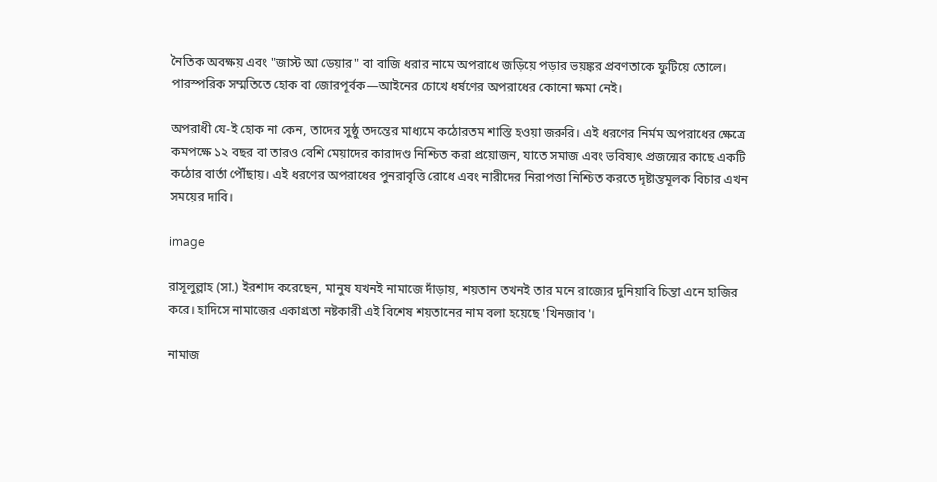নৈতিক অবক্ষয় এবং "জাস্ট আ ডেয়ার" বা বাজি ধরার নামে অপরাধে জড়িয়ে পড়ার ভয়ঙ্কর প্রবণতাকে ফুটিয়ে তোলে। পারস্পরিক সম্মতিতে হোক বা জোরপূর্বক—আইনের চোখে ধর্ষণের অপরাধের কোনো ক্ষমা নেই।

অপরাধী যে-ই হোক না কেন, তাদের সুষ্ঠু তদন্তের মাধ্যমে কঠোরতম শাস্তি হওয়া জরুরি। এই ধরণের নির্মম অপরাধের ক্ষেত্রে কমপক্ষে ১২ বছর বা তারও বেশি মেয়াদের কারাদণ্ড নিশ্চিত করা প্রয়োজন, যাতে সমাজ এবং ভবিষ্যৎ প্রজন্মের কাছে একটি কঠোর বার্তা পৌঁছায়। এই ধরণের অপরাধের পুনরাবৃত্তি রোধে এবং নারীদের নিরাপত্তা নিশ্চিত করতে দৃষ্টান্তমূলক বিচার এখন সময়ের দাবি।

image

রাসূলুল্লাহ (সা.) ইরশাদ করেছেন, মানুষ যখনই নামাজে দাঁড়ায়, শয়তান তখনই তার মনে রাজ্যের দুনিয়াবি চিন্তা এনে হাজির করে। হাদিসে নামাজের একাগ্রতা নষ্টকারী এই বিশেষ শয়তানের নাম বলা হয়েছে 'খিনজাব'।

নামাজ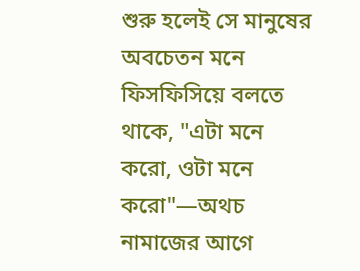শুরু হলেই সে মানুষের অবচেতন মনে ফিসফিসিয়ে বলতে থাকে, "এটা মনে করো, ওটা মনে করো"—অথচ নামাজের আগে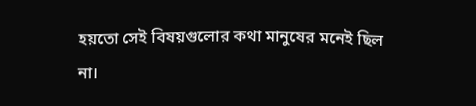হয়তো সেই বিষয়গুলোর কথা মানুষের মনেই ছিল না।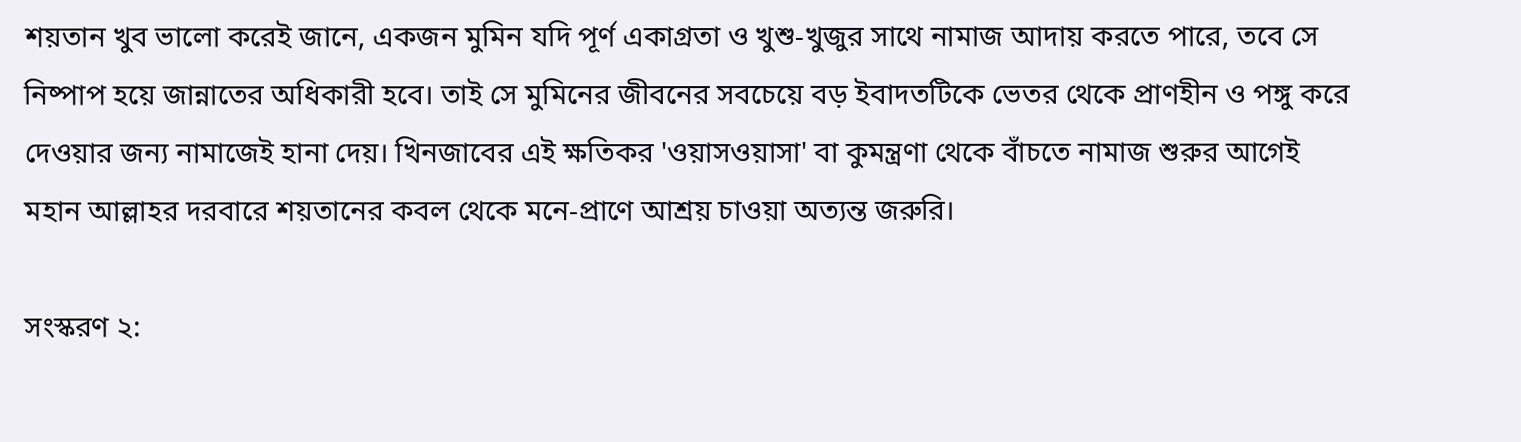শয়তান খুব ভালো করেই জানে, একজন মুমিন যদি পূর্ণ একাগ্রতা ও খুশু-খুজুর সাথে নামাজ আদায় করতে পারে, তবে সে নিষ্পাপ হয়ে জান্নাতের অধিকারী হবে। তাই সে মুমিনের জীবনের সবচেয়ে বড় ইবাদতটিকে ভেতর থেকে প্রাণহীন ও পঙ্গু করে দেওয়ার জন্য নামাজেই হানা দেয়। খিনজাবের এই ক্ষতিকর 'ওয়াসওয়াসা' বা কুমন্ত্রণা থেকে বাঁচতে নামাজ শুরুর আগেই মহান আল্লাহর দরবারে শয়তানের কবল থেকে মনে-প্রাণে আশ্রয় চাওয়া অত্যন্ত জরুরি।

সংস্করণ ২: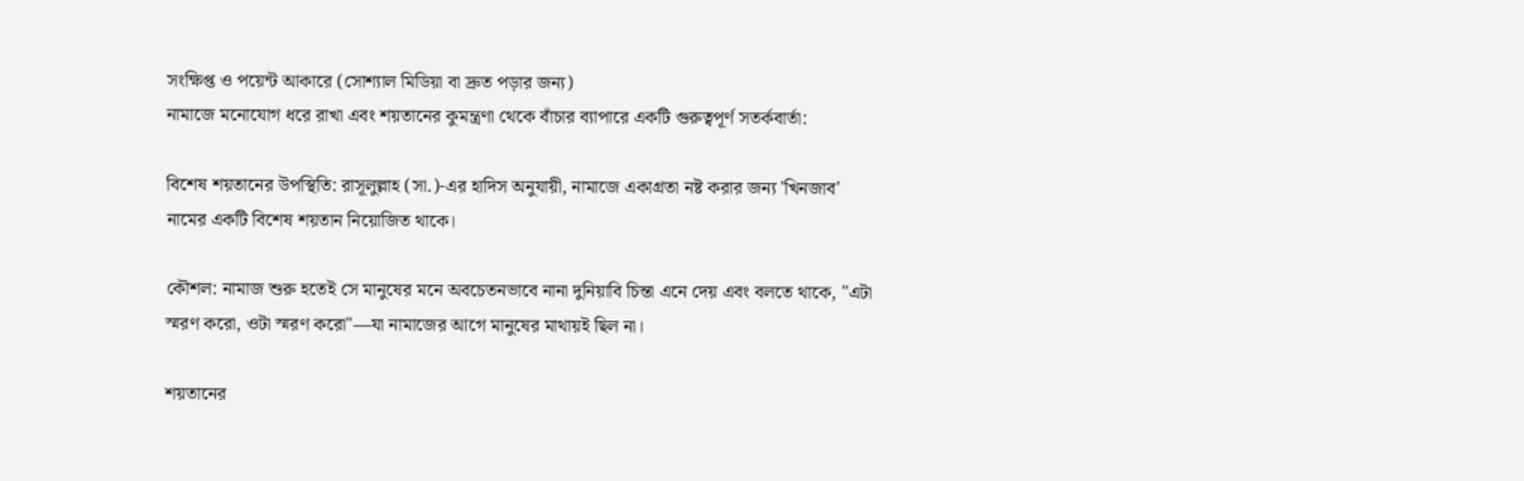সংক্ষিপ্ত ও পয়েন্ট আকারে (সোশ্যাল মিডিয়া বা দ্রুত পড়ার জন্য)
নামাজে মনোযোগ ধরে রাখা এবং শয়তানের কুমন্ত্রণা থেকে বাঁচার ব্যাপারে একটি গুরুত্বপূর্ণ সতর্কবার্তা:

বিশেষ শয়তানের উপস্থিতি: রাসূলুল্লাহ (সা.)-এর হাদিস অনুযায়ী, নামাজে একাগ্রতা নষ্ট করার জন্য 'খিনজাব' নামের একটি বিশেষ শয়তান নিয়োজিত থাকে।

কৌশল: নামাজ শুরু হতেই সে মানুষের মনে অবচেতনভাবে নানা দুনিয়াবি চিন্তা এনে দেয় এবং বলতে থাকে, "এটা স্মরণ করো, ওটা স্মরণ করো"—যা নামাজের আগে মানুষের মাথায়ই ছিল না।

শয়তানের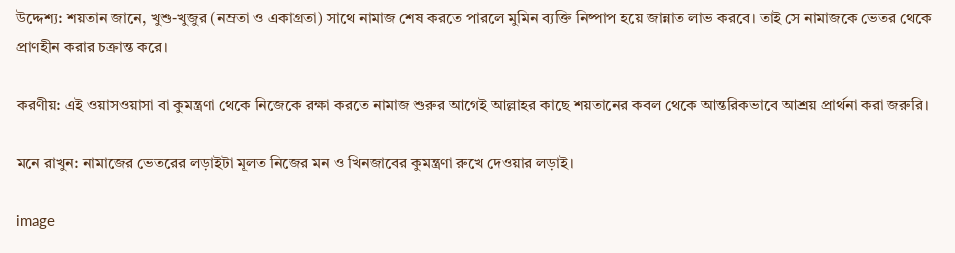উদ্দেশ্য: শয়তান জানে, খুশু-খুজুর (নম্রতা ও একাগ্রতা) সাথে নামাজ শেষ করতে পারলে মুমিন ব্যক্তি নিষ্পাপ হয়ে জান্নাত লাভ করবে। তাই সে নামাজকে ভেতর থেকে প্রাণহীন করার চক্রান্ত করে।

করণীয়: এই ওয়াসওয়াসা বা কুমন্ত্রণা থেকে নিজেকে রক্ষা করতে নামাজ শুরুর আগেই আল্লাহর কাছে শয়তানের কবল থেকে আন্তরিকভাবে আশ্রয় প্রার্থনা করা জরুরি।

মনে রাখুন: নামাজের ভেতরের লড়াইটা মূলত নিজের মন ও খিনজাবের কুমন্ত্রণা রুখে দেওয়ার লড়াই।

image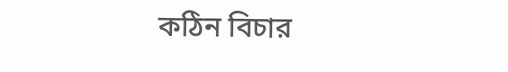কঠিন বিচার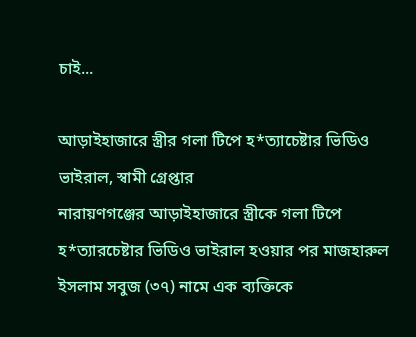চাই...

আড়াইহাজারে স্ত্রীর গলা টিপে হ*ত্যাচেষ্টার ভিডিও ভাইরাল, স্বামী গ্রেপ্তার
নারায়ণগঞ্জের আড়াইহাজারে স্ত্রীকে গলা টিপে হ*ত্যারচেষ্টার ভিডিও ভাইরাল হওয়ার পর মাজহারুল ইসলাম সবুজ (৩৭) নামে এক ব্যক্তিকে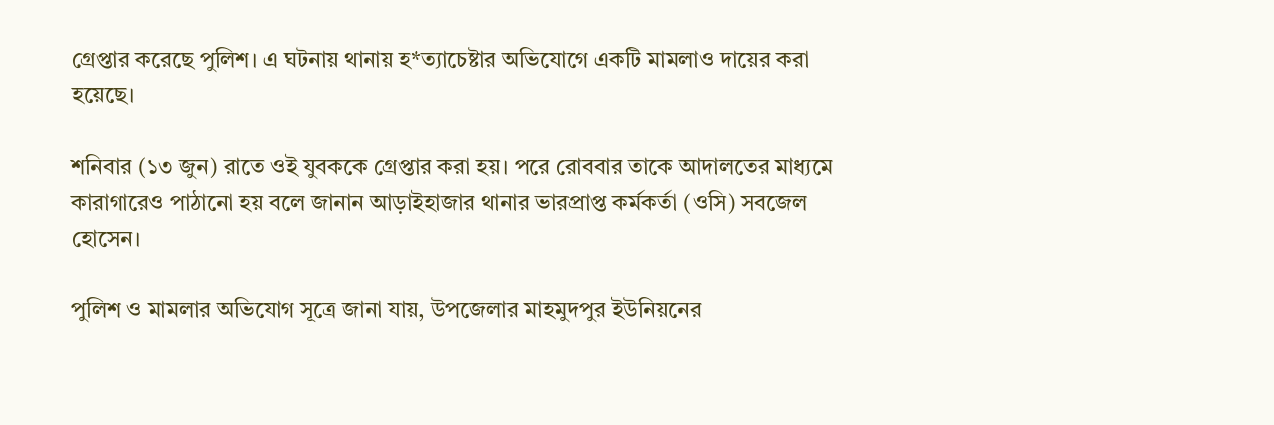গ্রেপ্তার করেছে পুলিশ। এ ঘটনায় থানায় হ*ত্যাচেষ্টার অভিযোগে একটি মামলাও দায়ের করা হয়েছে।

শনিবার (১৩ জুন) রাতে ওই যুবককে গ্রেপ্তার করা হয়। পরে রোববার তাকে আদালতের মাধ্যমে কারাগারেও পাঠানো হয় বলে জানান আড়াইহাজার থানার ভারপ্রাপ্ত কর্মকর্তা (ওসি) সবজেল হোসেন।

পুলিশ ও মামলার অভিযোগ সূত্রে জানা যায়, উপজেলার মাহমুদপুর ইউনিয়নের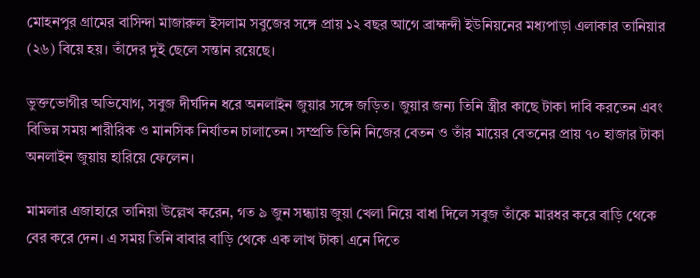মোহনপুর গ্রামের বাসিন্দা মাজারুল ইসলাম সবুজের সঙ্গে প্রায় ১২ বছর আগে ব্রাহ্মন্দী ইউনিয়নের মধ্যপাড়া এলাকার তানিয়ার (২৬) বিয়ে হয়। তাঁদের দুই ছেলে সন্তান রয়েছে।

ভুক্তভোগীর অভিযোগ, সবুজ দীর্ঘদিন ধরে অনলাইন জুয়ার সঙ্গে জড়িত। জুয়ার জন্য তিনি স্ত্রীর কাছে টাকা দাবি করতেন এবং বিভিন্ন সময় শারীরিক ও মানসিক নির্যাতন চালাতেন। সম্প্রতি তিনি নিজের বেতন ও তাঁর মায়ের বেতনের প্রায় ৭০ হাজার টাকা অনলাইন জুয়ায় হারিয়ে ফেলেন।

মামলার এজাহারে তানিয়া উল্লেখ করেন, গত ৯ জুন সন্ধ্যায় জুয়া খেলা নিয়ে বাধা দিলে সবুজ তাঁকে মারধর করে বাড়ি থেকে বের করে দেন। এ সময় তিনি বাবার বাড়ি থেকে এক লাখ টাকা এনে দিতে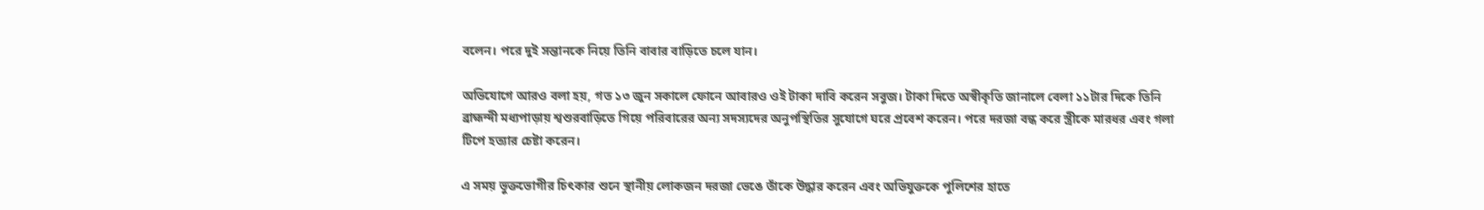বলেন। পরে দুই সন্তানকে নিয়ে তিনি বাবার বাড়িতে চলে যান।

অভিযোগে আরও বলা হয়, গত ১৩ জুন সকালে ফোনে আবারও ওই টাকা দাবি করেন সবুজ। টাকা দিতে অস্বীকৃতি জানালে বেলা ১১টার দিকে তিনি ব্রাহ্মন্দী মধ্যপাড়ায় শ্বশুরবাড়িতে গিয়ে পরিবারের অন্য সদস্যদের অনুপস্থিতির সুযোগে ঘরে প্রবেশ করেন। পরে দরজা বন্ধ করে স্ত্রীকে মারধর এবং গলা টিপে হত্যার চেষ্টা করেন।

এ সময় ভুক্তভোগীর চিৎকার শুনে স্থানীয় লোকজন দরজা ভেঙে তাঁকে উদ্ধার করেন এবং অভিযুক্তকে পুলিশের হাতে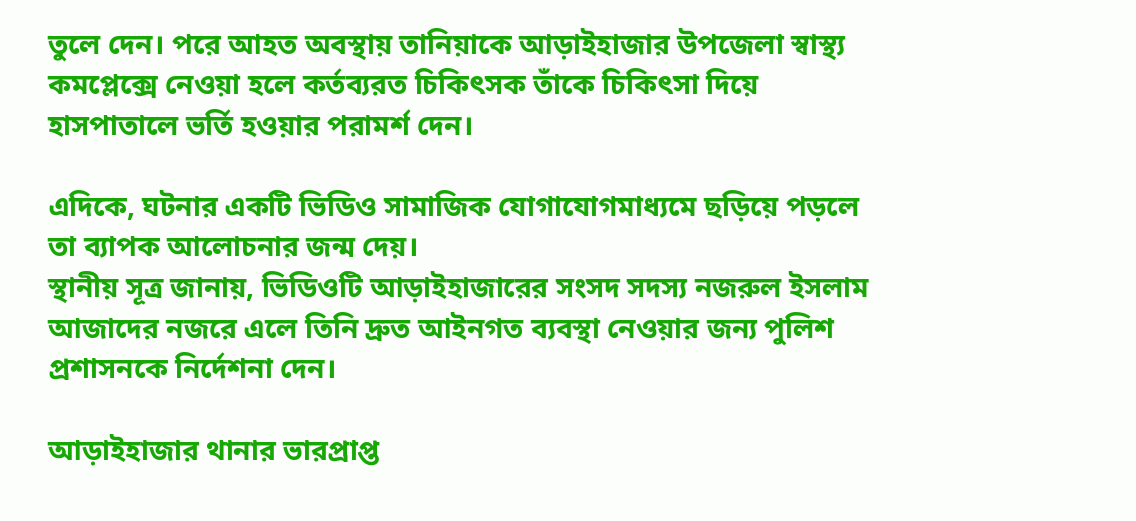তুলে দেন। পরে আহত অবস্থায় তানিয়াকে আড়াইহাজার উপজেলা স্বাস্থ্য কমপ্লেক্সে নেওয়া হলে কর্তব্যরত চিকিৎসক তাঁকে চিকিৎসা দিয়ে হাসপাতালে ভর্তি হওয়ার পরামর্শ দেন।

এদিকে, ঘটনার একটি ভিডিও সামাজিক যোগাযোগমাধ্যমে ছড়িয়ে পড়লে তা ব্যাপক আলোচনার জন্ম দেয়।
স্থানীয় সূত্র জানায়, ভিডিওটি আড়াইহাজারের সংসদ সদস্য নজরুল ইসলাম আজাদের নজরে এলে তিনি দ্রুত আইনগত ব্যবস্থা নেওয়ার জন্য পুলিশ প্রশাসনকে নির্দেশনা দেন।

আড়াইহাজার থানার ভারপ্রাপ্ত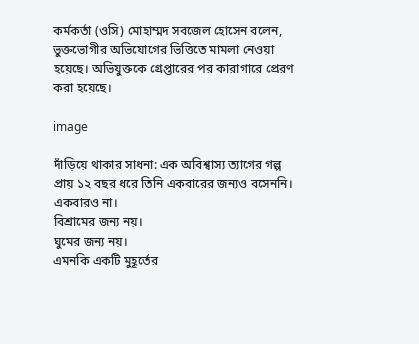কর্মকর্তা (ওসি) মোহাম্মদ সবজেল হোসেন বলেন, ভুক্তভোগীর অভিযোগের ভিত্তিতে মামলা নেওয়া হয়েছে। অভিযুক্তকে গ্রেপ্তারের পর কারাগারে প্রেরণ করা হয়েছে।

image

দাঁড়িয়ে থাকার সাধনা: এক অবিশ্বাস্য ত্যাগের গল্প
প্রায় ১২ বছর ধরে তিনি একবারের জন্যও বসেননি।
একবারও না।
বিশ্রামের জন্য নয়।
ঘুমের জন্য নয়।
এমনকি একটি মুহূর্তের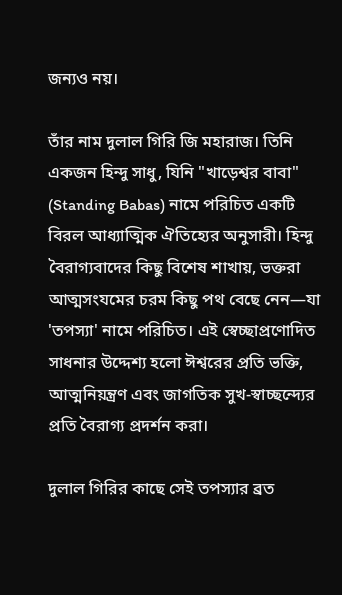জন্যও নয়।

তাঁর নাম দুলাল গিরি জি মহারাজ। তিনি একজন হিন্দু সাধু, যিনি "খাড়েশ্বর বাবা" (Standing Babas) নামে পরিচিত একটি বিরল আধ্যাত্মিক ঐতিহ্যের অনুসারী। হিন্দু বৈরাগ্যবাদের কিছু বিশেষ শাখায়, ভক্তরা আত্মসংযমের চরম কিছু পথ বেছে নেন—যা 'তপস্যা' নামে পরিচিত। এই স্বেচ্ছাপ্রণোদিত সাধনার উদ্দেশ্য হলো ঈশ্বরের প্রতি ভক্তি, আত্মনিয়ন্ত্রণ এবং জাগতিক সুখ-স্বাচ্ছন্দ্যের প্রতি বৈরাগ্য প্রদর্শন করা।

দুলাল গিরির কাছে সেই তপস্যার ব্রত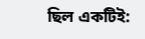ছিল একটিই: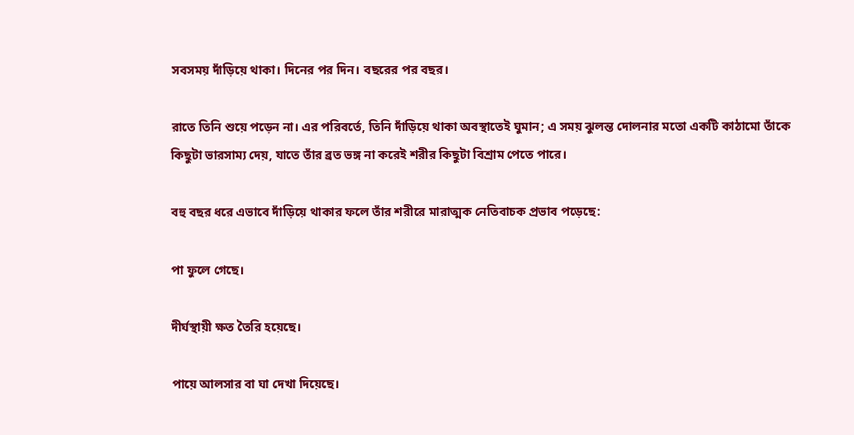সবসময় দাঁড়িয়ে থাকা। দিনের পর দিন। বছরের পর বছর।

রাতে তিনি শুয়ে পড়েন না। এর পরিবর্তে, তিনি দাঁড়িয়ে থাকা অবস্থাতেই ঘুমান; এ সময় ঝুলন্ত দোলনার মতো একটি কাঠামো তাঁকে কিছুটা ভারসাম্য দেয়, যাতে তাঁর ব্রত ভঙ্গ না করেই শরীর কিছুটা বিশ্রাম পেতে পারে।

বহু বছর ধরে এভাবে দাঁড়িয়ে থাকার ফলে তাঁর শরীরে মারাত্মক নেতিবাচক প্রভাব পড়েছে:

পা ফুলে গেছে।

দীর্ঘস্থায়ী ক্ষত তৈরি হয়েছে।

পায়ে আলসার বা ঘা দেখা দিয়েছে।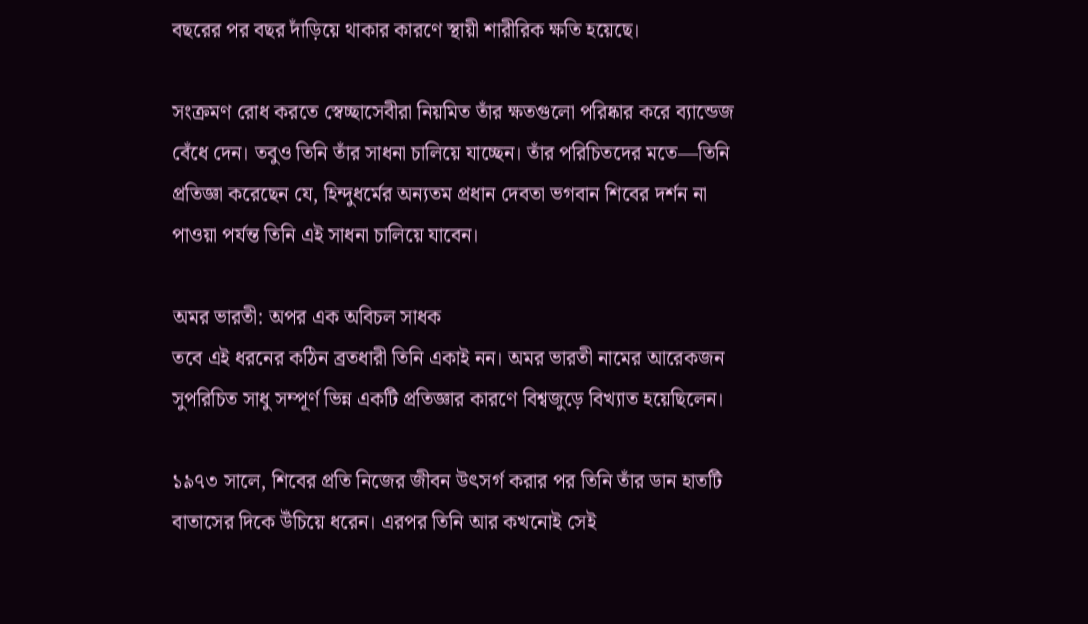বছরের পর বছর দাঁড়িয়ে থাকার কারণে স্থায়ী শারীরিক ক্ষতি হয়েছে।

সংক্রমণ রোধ করতে স্বেচ্ছাসেবীরা নিয়মিত তাঁর ক্ষতগুলো পরিষ্কার করে ব্যান্ডেজ বেঁধে দেন। তবুও তিনি তাঁর সাধনা চালিয়ে যাচ্ছেন। তাঁর পরিচিতদের মতে—তিনি প্রতিজ্ঞা করেছেন যে, হিন্দুধর্মের অন্যতম প্রধান দেবতা ভগবান শিবের দর্শন না পাওয়া পর্যন্ত তিনি এই সাধনা চালিয়ে যাবেন।

অমর ভারতী: অপর এক অবিচল সাধক
তবে এই ধরনের কঠিন ব্রতধারী তিনি একাই নন। অমর ভারতী নামের আরেকজন সুপরিচিত সাধু সম্পূর্ণ ভিন্ন একটি প্রতিজ্ঞার কারণে বিশ্বজুড়ে বিখ্যাত হয়েছিলেন।

১৯৭৩ সালে, শিবের প্রতি নিজের জীবন উৎসর্গ করার পর তিনি তাঁর ডান হাতটি বাতাসের দিকে উঁচিয়ে ধরেন। এরপর তিনি আর কখনোই সেই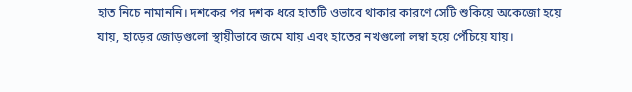হাত নিচে নামাননি। দশকের পর দশক ধরে হাতটি ওভাবে থাকার কারণে সেটি শুকিয়ে অকেজো হয়ে যায়, হাড়ের জোড়গুলো স্থায়ীভাবে জমে যায় এবং হাতের নখগুলো লম্বা হয়ে পেঁচিয়ে যায়।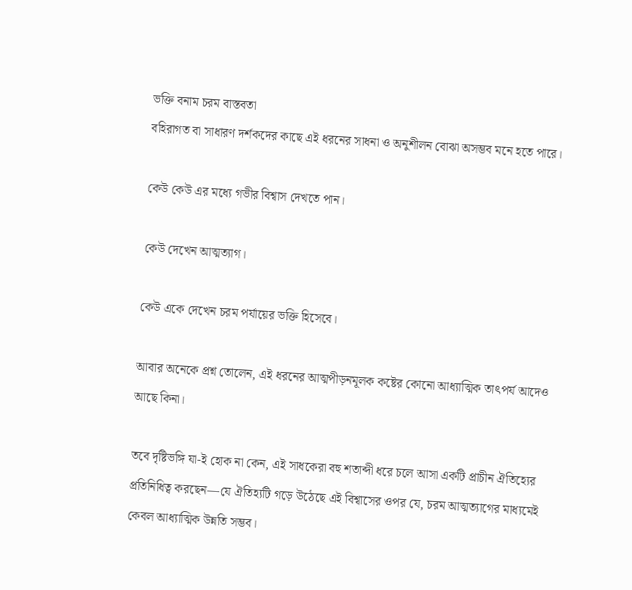ভক্তি বনাম চরম বাস্তবতা
বহিরাগত বা সাধারণ দর্শকদের কাছে এই ধরনের সাধনা ও অনুশীলন বোঝা অসম্ভব মনে হতে পারে।

কেউ কেউ এর মধ্যে গভীর বিশ্বাস দেখতে পান।

কেউ দেখেন আত্মত্যাগ।

কেউ একে দেখেন চরম পর্যায়ের ভক্তি হিসেবে।

আবার অনেকে প্রশ্ন তোলেন, এই ধরনের আত্মপীড়নমূলক কষ্টের কোনো আধ্যাত্মিক তাৎপর্য আদেও আছে কিনা।

তবে দৃষ্টিভঙ্গি যা-ই হোক না কেন, এই সাধকেরা বহু শতাব্দী ধরে চলে আসা একটি প্রাচীন ঐতিহ্যের প্রতিনিধিত্ব করছেন—যে ঐতিহ্যটি গড়ে উঠেছে এই বিশ্বাসের ওপর যে, চরম আত্মত্যাগের মাধ্যমেই কেবল আধ্যাত্মিক উন্নতি সম্ভব।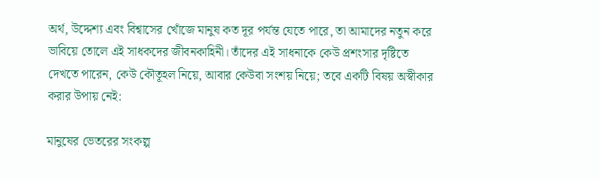অর্থ, উদ্দেশ্য এবং বিশ্বাসের খোঁজে মানুষ কত দূর পর্যন্ত যেতে পারে, তা আমাদের নতুন করে ভাবিয়ে তোলে এই সাধকদের জীবনকাহিনী। তাঁদের এই সাধনাকে কেউ প্রশংসার দৃষ্টিতে দেখতে পারেন, কেউ কৌতূহল নিয়ে, আবার কেউবা সংশয় নিয়ে; তবে একটি বিষয় অস্বীকার করার উপায় নেই:

মানুষের ভেতরের সংকল্প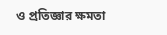ও প্রতিজ্ঞার ক্ষমতা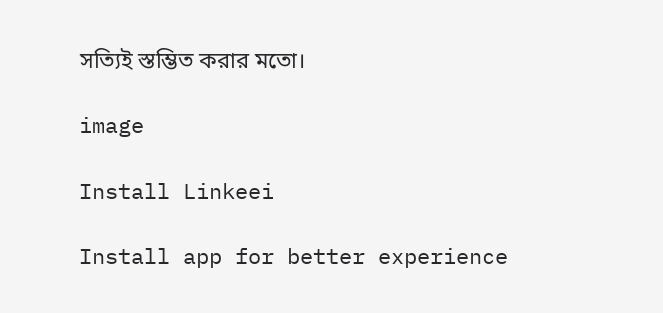সত্যিই স্তম্ভিত করার মতো।

image

Install Linkeei

Install app for better experience